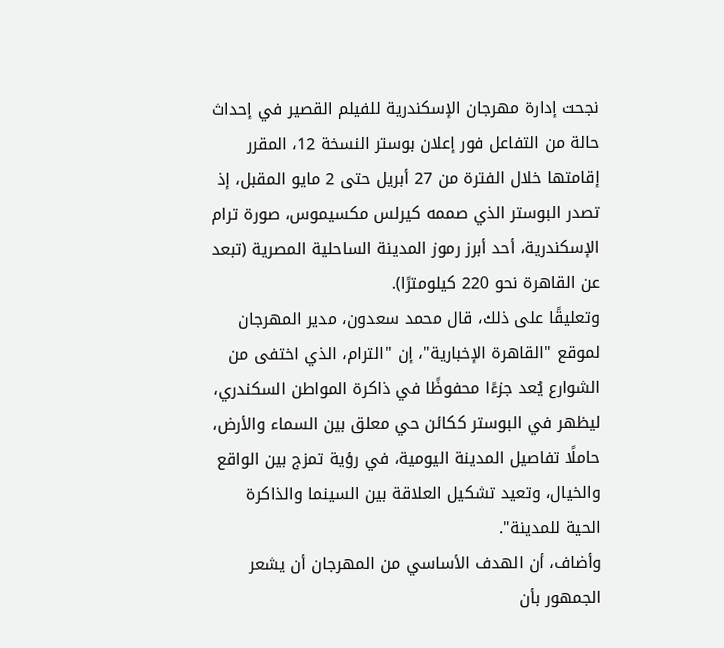نجحت إدارة مهرجان الإسكندرية للفيلم القصير في إحداث حالة من التفاعل فور إعلان بوستر النسخة 12، المقرر إقامتها خلال الفترة من 27 أبريل حتى 2 مايو المقبل، إذ تصدر البوستر الذي صممه كيرلس مكسيموس، صورة ترام الإسكندرية، أحد أبرز رموز المدينة الساحلية المصرية (تبعد عن القاهرة نحو 220 كيلومترًا).
وتعليقًا على ذلك، قال محمد سعدون، مدير المهرجان لموقع "القاهرة الإخبارية"، إن "الترام، الذي اختفى من الشوارع يُعد جزءًا محفوظًا في ذاكرة المواطن السكندري، ليظهر في البوستر ككائن حي معلق بين السماء والأرض، حاملًا تفاصيل المدينة اليومية، في رؤية تمزج بين الواقع والخيال، وتعيد تشكيل العلاقة بين السينما والذاكرة الحية للمدينة".
وأضاف، أن الهدف الأساسي من المهرجان أن يشعر الجمهور بأن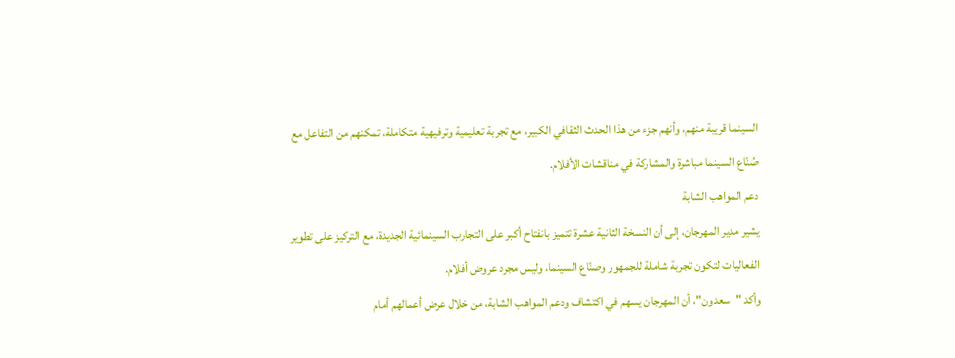السينما قريبة منهم، وأنهم جزء من هذا الحدث الثقافي الكبير، مع تجربة تعليمية وترفيهية متكاملة، تمكنهم من التفاعل مع صُنّاع السينما مباشرة والمشاركة في مناقشات الأفلام.
دعم المواهب الشابة
يشير مدير المهرجان، إلى أن النسخة الثانية عشرة تتميز بانفتاح أكبر على التجارب السينمائية الجديدة، مع التركيز على تطوير الفعاليات لتكون تجربة شاملة للجمهور وصنّاع السينما، وليس مجرد عروض أفلام.
وأكد "سعدون"، أن المهرجان يسهم في اكتشاف ودعم المواهب الشابة، من خلال عرض أعمالهم أمام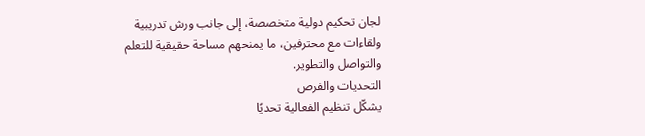لجان تحكيم دولية متخصصة، إلى جانب ورش تدريبية ولقاءات مع محترفين، ما يمنحهم مساحة حقيقية للتعلم والتواصل والتطوير.
التحديات والفرص
يشكّل تنظيم الفعالية تحديًا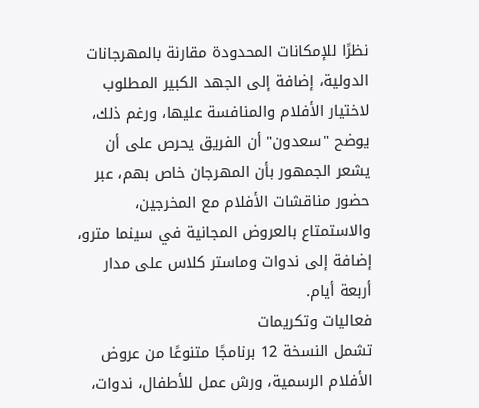نظرًا للإمكانات المحدودة مقارنة بالمهرجانات الدولية، إضافة إلى الجهد الكبير المطلوب لاختيار الأفلام والمنافسة عليها، ورغم ذلك، يوضح "سعدون" أن الفريق يحرص على أن يشعر الجمهور بأن المهرجان خاص بهم، عبر حضور مناقشات الأفلام مع المخرجين، والاستمتاع بالعروض المجانية في سينما مترو، إضافة إلى ندوات وماستر كلاس على مدار أربعة أيام.
فعاليات وتكريمات
تشمل النسخة 12 برنامجًا متنوعًا من عروض الأفلام الرسمية، ورش عمل للأطفال، ندوات،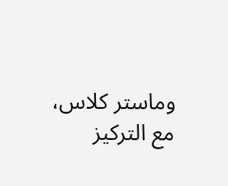وماستر كلاس، مع التركيز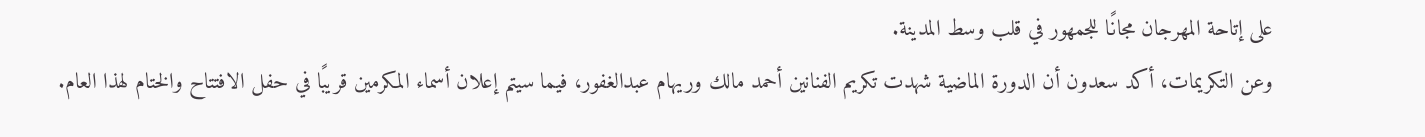على إتاحة المهرجان مجانًا للجمهور في قلب وسط المدينة.
وعن التكريمات، أكد سعدون أن الدورة الماضية شهدت تكريم الفنانين أحمد مالك وريهام عبدالغفور، فيما سيتم إعلان أسماء المكرمين قريبًا في حفل الافتتاح والختام لهذا العام.